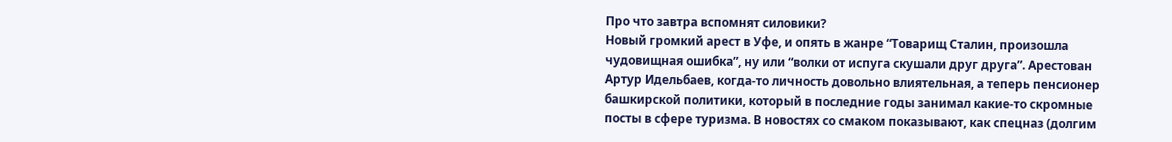Про что завтра вспомнят силовики?
Новый громкий арест в Уфе, и опять в жанре “Товарищ Сталин, произошла чудовищная ошибка”, ну или “волки от испуга скушали друг друга”. Арестован Артур Идельбаев, когда-то личность довольно влиятельная, а теперь пенсионер башкирской политики, который в последние годы занимал какие-то скромные посты в сфере туризма. В новостях со смаком показывают, как спецназ (долгим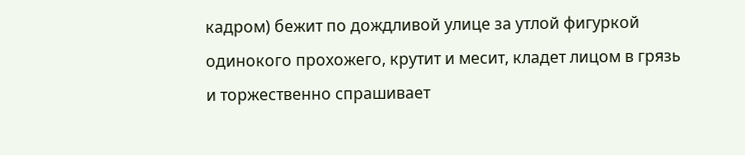кадром) бежит по дождливой улице за утлой фигуркой одинокого прохожего, крутит и месит, кладет лицом в грязь и торжественно спрашивает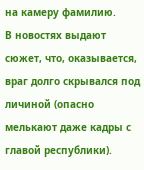на камеру фамилию.
В новостях выдают сюжет, что, оказывается, враг долго скрывался под личиной (опасно мелькают даже кадры с главой республики).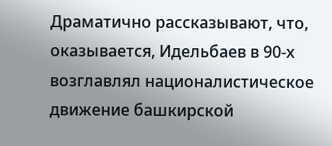Драматично рассказывают, что, оказывается, Идельбаев в 90-х возглавлял националистическое движение башкирской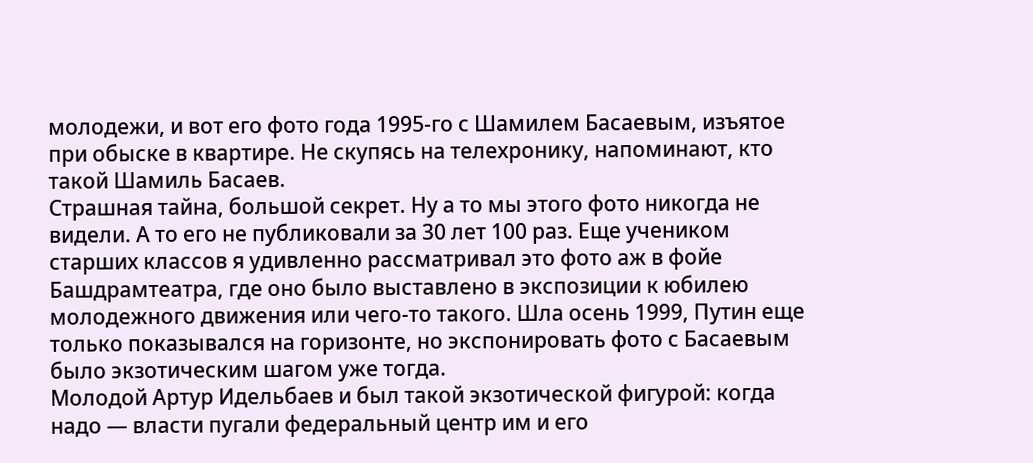молодежи, и вот его фото года 1995-го с Шамилем Басаевым, изъятое при обыске в квартире. Не скупясь на телехронику, напоминают, кто такой Шамиль Басаев.
Страшная тайна, большой секрет. Ну а то мы этого фото никогда не видели. А то его не публиковали за 30 лет 100 раз. Еще учеником старших классов я удивленно рассматривал это фото аж в фойе Башдрамтеатра, где оно было выставлено в экспозиции к юбилею молодежного движения или чего-то такого. Шла осень 1999, Путин еще только показывался на горизонте, но экспонировать фото с Басаевым было экзотическим шагом уже тогда.
Молодой Артур Идельбаев и был такой экзотической фигурой: когда надо — власти пугали федеральный центр им и его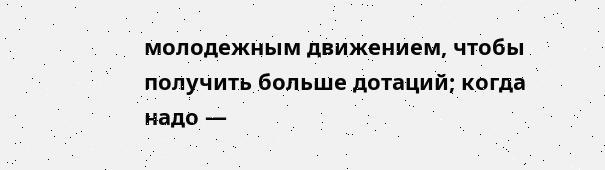молодежным движением, чтобы получить больше дотаций; когда надо —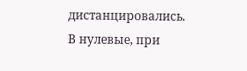дистанцировались. В нулевые, при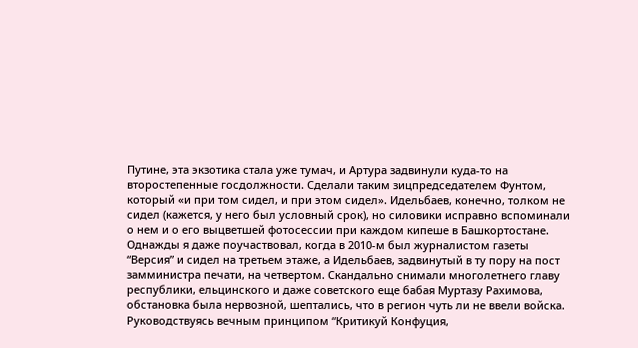Путине, эта экзотика стала уже тумач, и Артура задвинули куда-то на второстепенные госдолжности. Сделали таким зицпредседателем Фунтом, который «и при том сидел, и при этом сидел». Идельбаев, конечно, толком не сидел (кажется, у него был условный срок), но силовики исправно вспоминали о нем и о его выцветшей фотосессии при каждом кипеше в Башкортостане.
Однажды я даже поучаствовал, когда в 2010-м был журналистом газеты “Версия” и сидел на третьем этаже, а Идельбаев, задвинутый в ту пору на пост замминистра печати, на четвертом. Скандально снимали многолетнего главу республики, ельцинского и даже советского еще бабая Муртазу Рахимова, обстановка была нервозной, шептались, что в регион чуть ли не ввели войска. Руководствуясь вечным принципом “Критикуй Конфуция,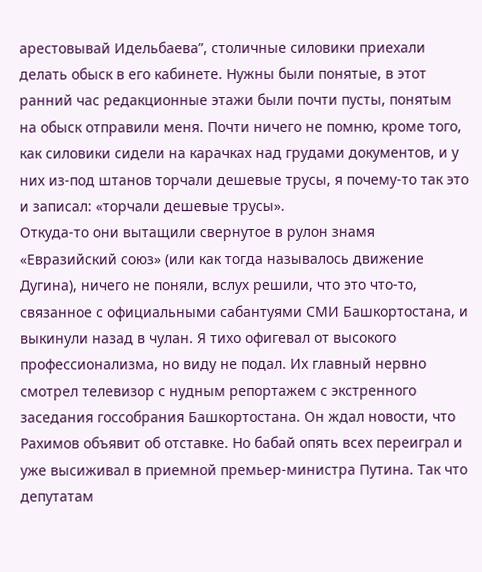арестовывай Идельбаева”, столичные силовики приехали делать обыск в его кабинете. Нужны были понятые, в этот ранний час редакционные этажи были почти пусты, понятым на обыск отправили меня. Почти ничего не помню, кроме того, как силовики сидели на карачках над грудами документов, и у них из-под штанов торчали дешевые трусы, я почему-то так это и записал: «торчали дешевые трусы».
Откуда-то они вытащили свернутое в рулон знамя «Евразийский союз» (или как тогда называлось движение Дугина), ничего не поняли, вслух решили, что это что-то, связанное с официальными сабантуями СМИ Башкортостана, и выкинули назад в чулан. Я тихо офигевал от высокого профессионализма, но виду не подал. Их главный нервно смотрел телевизор с нудным репортажем с экстренного заседания госсобрания Башкортостана. Он ждал новости, что Рахимов объявит об отставке. Но бабай опять всех переиграл и уже высиживал в приемной премьер-министра Путина. Так что депутатам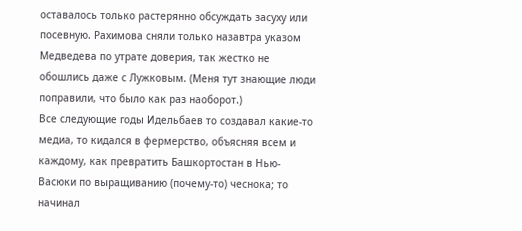оставалось только растерянно обсуждать засуху или посевную. Рахимова сняли только назавтра указом Медведева по утрате доверия, так жестко не обошлись даже с Лужковым. (Меня тут знающие люди поправили, что было как раз наоборот.)
Все следующие годы Идельбаев то создавал какие-то медиа, то кидался в фермерство, объясняя всем и каждому, как превратить Башкортостан в Нью-Васюки по выращиванию (почему-то) чеснока; то начинал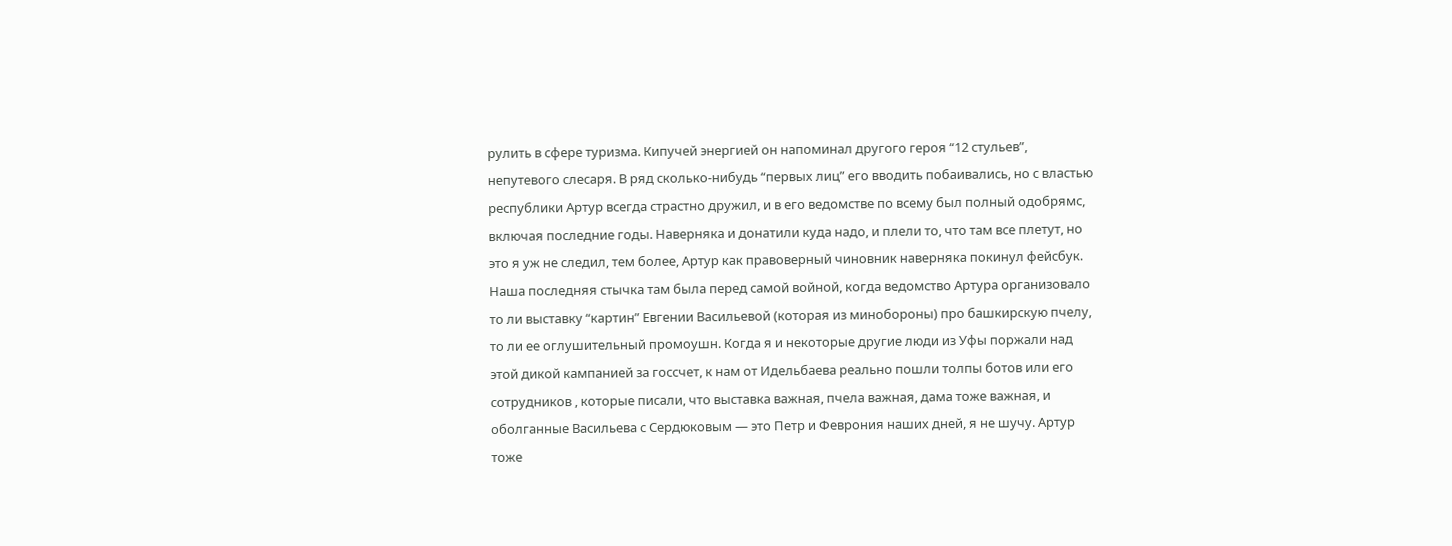рулить в сфере туризма. Кипучей энергией он напоминал другого героя “12 стульев”, непутевого слесаря. В ряд сколько-нибудь “первых лиц” его вводить побаивались, но с властью республики Артур всегда страстно дружил, и в его ведомстве по всему был полный одобрямс, включая последние годы. Наверняка и донатили куда надо, и плели то, что там все плетут, но это я уж не следил, тем более, Артур как правоверный чиновник наверняка покинул фейсбук. Наша последняя стычка там была перед самой войной, когда ведомство Артура организовало то ли выставку “картин” Евгении Васильевой (которая из минобороны) про башкирскую пчелу, то ли ее оглушительный промоушн. Когда я и некоторые другие люди из Уфы поржали над этой дикой кампанией за госсчет, к нам от Идельбаева реально пошли толпы ботов или его сотрудников , которые писали, что выставка важная, пчела важная, дама тоже важная, и оболганные Васильева с Сердюковым — это Петр и Феврония наших дней, я не шучу. Артур тоже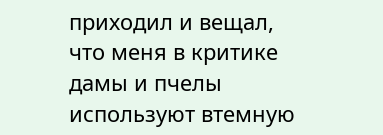приходил и вещал, что меня в критике дамы и пчелы используют втемную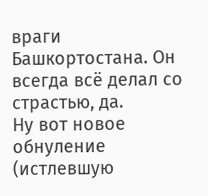враги Башкортостана. Он всегда всё делал со страстью, да.
Ну вот новое обнуление (истлевшую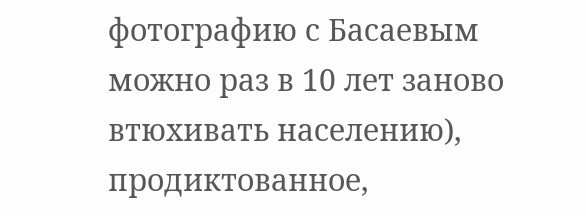фотографию с Басаевым можно раз в 10 лет заново втюхивать населению), продиктованное,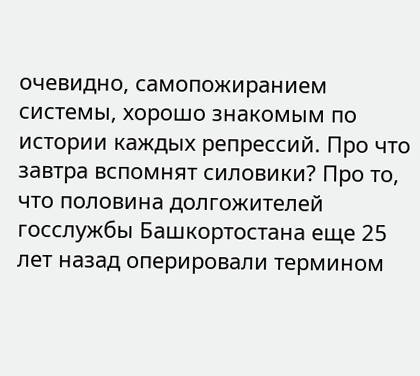очевидно, самопожиранием системы, хорошо знакомым по истории каждых репрессий. Про что завтра вспомнят силовики? Про то, что половина долгожителей госслужбы Башкортостана еще 25 лет назад оперировали термином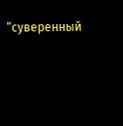“суверенный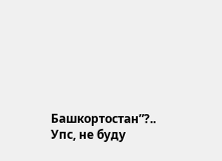Башкортостан”?.. Упс, не буду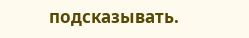подсказывать.